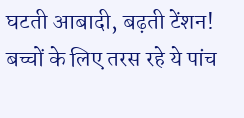घटती आबादी, बढ़ती टेंशन! बच्चों के लिए तरस रहे ये पांच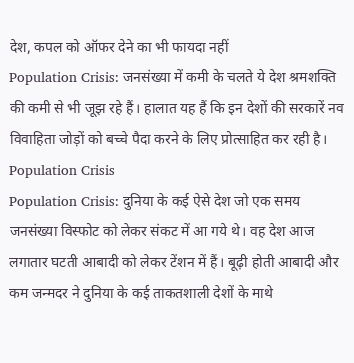देश, कपल को ऑफर देने का भी फायदा नहीं
Population Crisis: जनसंख्या में कमी के चलते ये देश श्रमशक्ति की कमी से भी जूझ रहे हैं। हालात यह हैं कि इन देशों की सरकारें नव विवाहिता जोड़ों को बच्चे पैदा करने के लिए प्रोत्साहित कर रही है।
Population Crisis
Population Crisis: दुनिया के कई ऐसे देश जो एक समय जनसंख्या विस्फोट को लेकर संकट में आ गये थे। वह देश आज लगातार घटती आबादी को लेकर टेंशन में हैं। बूढ़ी होती आबादी और कम जन्मदर ने दुनिया के कई ताकतशाली देशों के माथे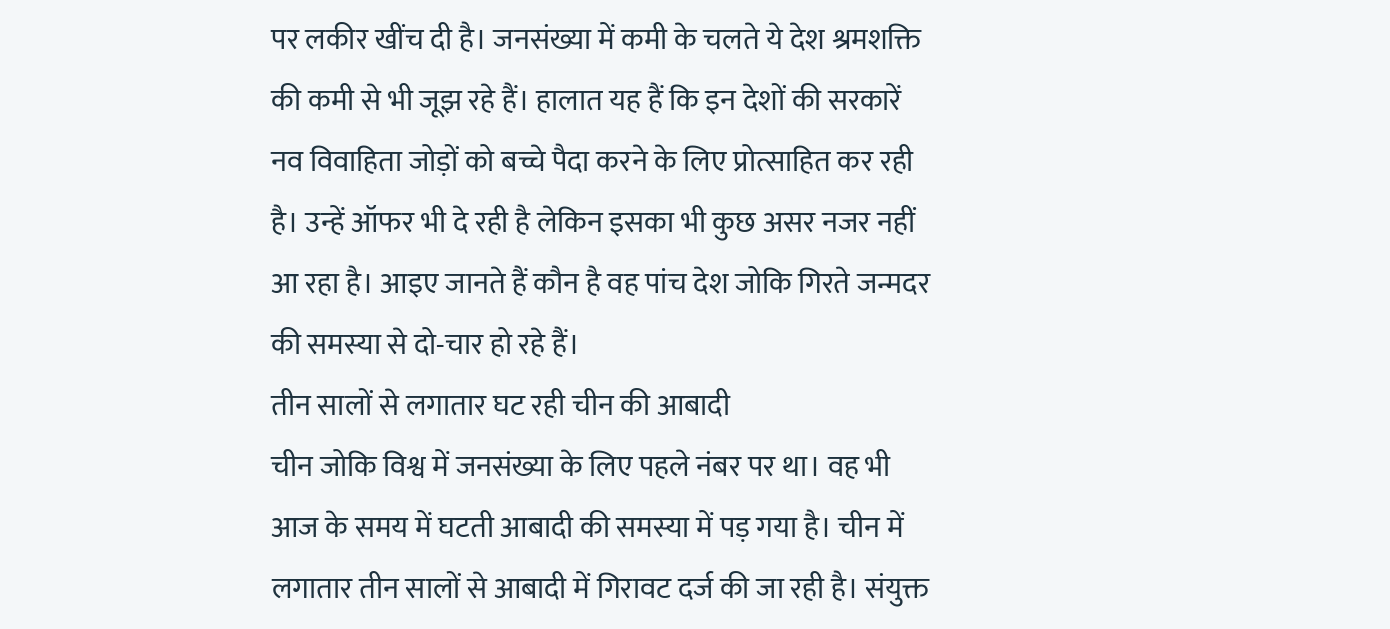पर लकीर खींच दी है। जनसंख्या में कमी के चलते ये देश श्रमशक्ति की कमी से भी जूझ रहे हैं। हालात यह हैं कि इन देशों की सरकारें नव विवाहिता जोड़ों को बच्चे पैदा करने के लिए प्रोत्साहित कर रही है। उन्हें ऑफर भी दे रही है लेकिन इसका भी कुछ असर नजर नहीं आ रहा है। आइए जानते हैं कौन है वह पांच देश जोकि गिरते जन्मदर की समस्या से दो-चार हो रहे हैं।
तीन सालों से लगातार घट रही चीन की आबादी
चीन जोकि विश्व में जनसंख्या के लिए पहले नंबर पर था। वह भी आज के समय में घटती आबादी की समस्या में पड़ गया है। चीन में लगातार तीन सालों से आबादी में गिरावट दर्ज की जा रही है। संयुक्त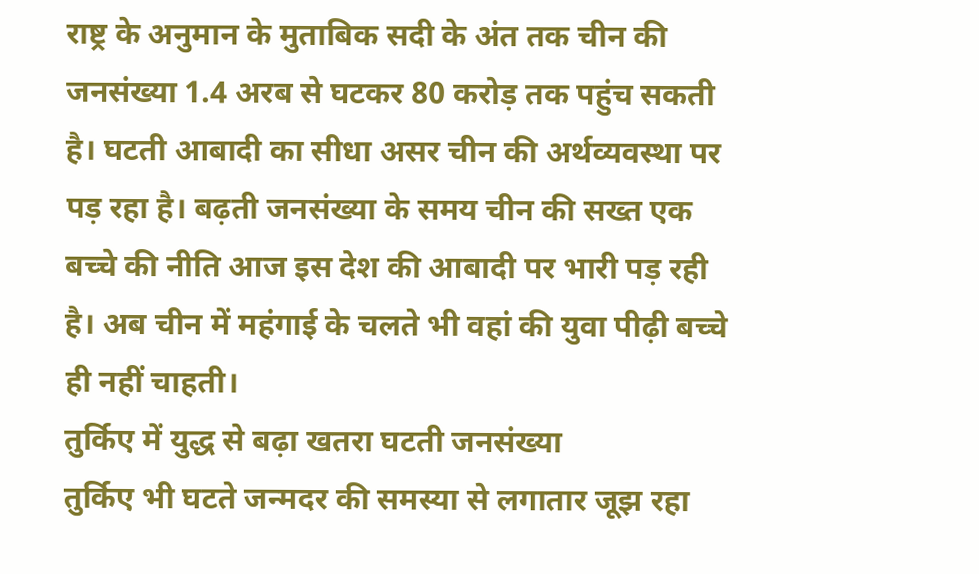राष्ट्र के अनुमान के मुताबिक सदी के अंत तक चीन की जनसंख्या 1.4 अरब से घटकर 80 करोड़ तक पहुंच सकती है। घटती आबादी का सीधा असर चीन की अर्थव्यवस्था पर पड़ रहा है। बढ़ती जनसंख्या के समय चीन की सख्त एक बच्चे की नीति आज इस देश की आबादी पर भारी पड़ रही है। अब चीन में महंगाई के चलते भी वहां की युवा पीढ़ी बच्चे ही नहीं चाहती।
तुर्किए में युद्ध से बढ़ा खतरा घटती जनसंख्या
तुर्किए भी घटते जन्मदर की समस्या से लगातार जूझ रहा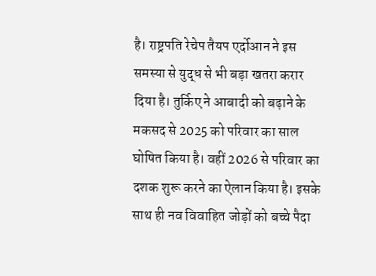है। राष्ट्रपति रेचेप तैयप एर्दोआन ने इस समस्या से युद्ध से भी बड़ा खतरा करार दिया है। तुर्किए ने आबादी को बढ़ाने के मकसद से 2025 को परिवार का साल घोषित किया है। वहीं 2026 से परिवार का दशक शुरू करने का ऐलान किया है। इसके साथ ही नव विवाहित जोड़ों को बच्चे पैदा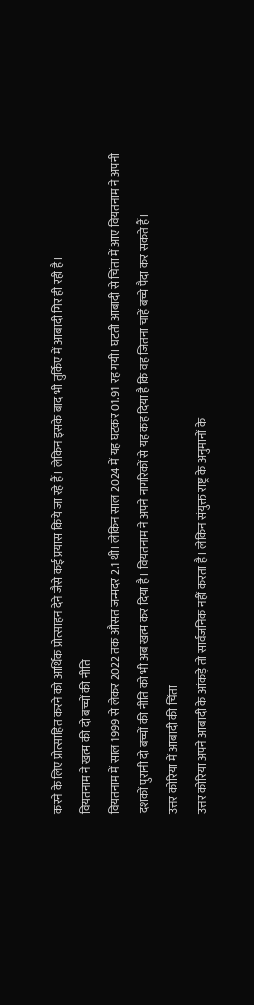करने के लिए प्रोत्साहित करने को आर्थिक प्रोत्साहन देने जैसे कई प्रयास किये जा रहे हैं। लेकिन इसके बाद भी तुर्किए में आबादी गिर ही रही है।
वियतनाम ने खत्म की दो बच्चों की नीति
वियतनाम में साल 1999 से लेकर 2022 तक औसत जन्मदर 2.1 थी। लेकिन साल 2024 में यह घटकर 01.91 रह गयी। घटती आबादी से चिंता में आए वियतनाम ने अपनी दशकों पुरानी दो बच्चों की नीति को भी अब खत्म कर दिया है। वियतनाम ने अपने नागरिकों से यह कह दिया है कि वह जितना चाहें बच्चे पैदा कर सकते हैं।
उत्तर कोरिया में आबादी की चिंता
उत्तर कोरिया अपने आबादी के आंकड़े तो सार्वजनिक नहीं करता है। लेकिन संयुक्त राष्ट्र के अनुमानों के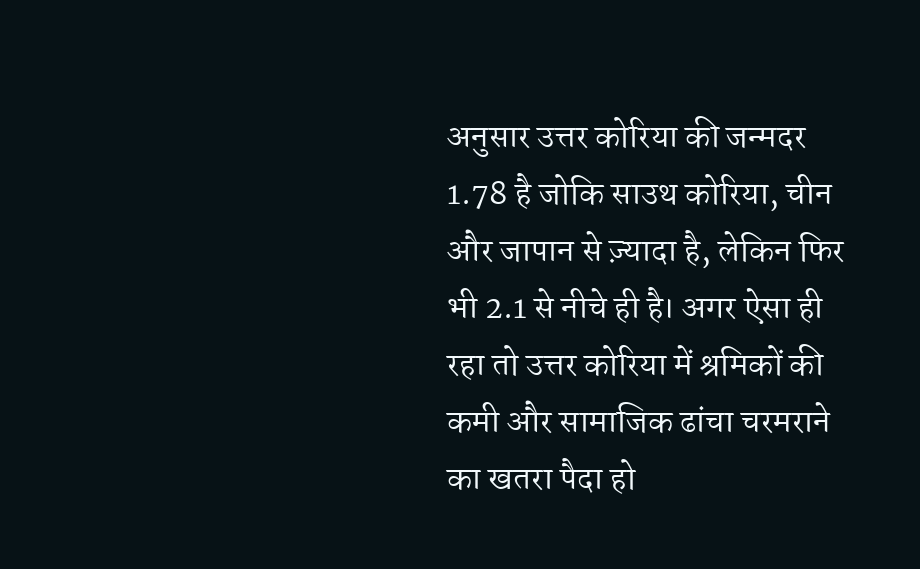अनुसार उत्तर कोरिया की जन्मदर 1.78 है जोकि साउथ कोरिया, चीन और जापान से ज़्यादा है, लेकिन फिर भी 2.1 से नीचे ही है। अगर ऐसा ही रहा तो उत्तर कोरिया में श्रमिकों की कमी और सामाजिक ढांचा चरमराने का खतरा पैदा हो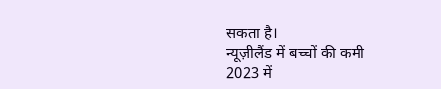सकता है।
न्यूज़ीलैंड में बच्चों की कमी
2023 में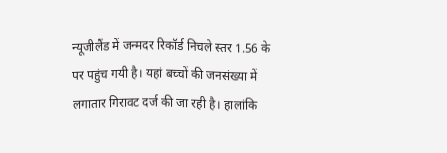न्यूजीलैंड में जन्मदर रिकॉर्ड निचले स्तर 1.56 के पर पहुंच गयी है। यहां बच्चों की जनसंख्या में लगातार गिरावट दर्ज की जा रही है। हालांकि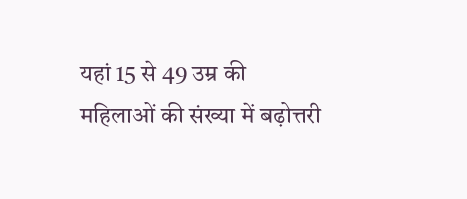यहां 15 से 49 उम्र की महिलाओं की संख्या में बढ़ोत्तरी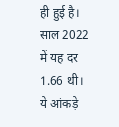ही हुई है। साल 2022 में यह दर 1.66 थी। ये आंकड़े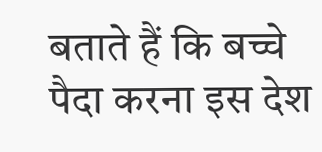बताते हैं कि बच्चे पैदा करना इस देश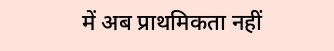में अब प्राथमिकता नहीं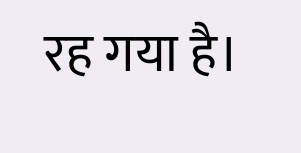रह गया है।